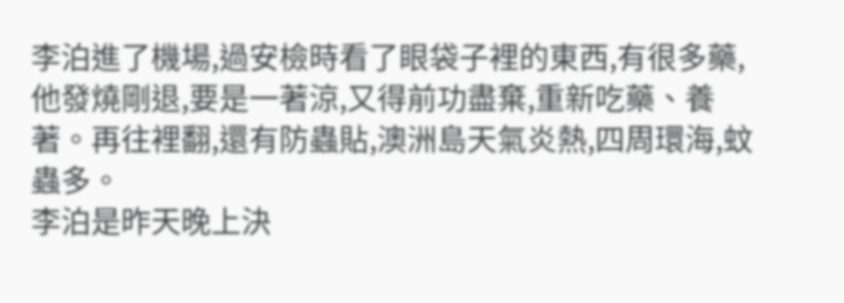李泊進了機場,過安檢時看了眼袋子裡的東西,有很多藥,他發燒剛退,要是一著涼,又得前功盡棄,重新吃藥、養著。再往裡翻,還有防蟲貼,澳洲島天氣炎熱,四周環海,蚊蟲多。
李泊是昨天晚上決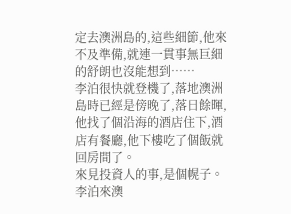定去澳洲島的,這些細節,他來不及準備,就連一貫事無巨細的舒朗也沒能想到……
李泊很快就登機了,落地澳洲島時已經是傍晚了,落日餘暉,他找了個沿海的酒店住下,酒店有餐廳,他下樓吃了個飯就回房間了。
來見投資人的事,是個幌子。
李泊來澳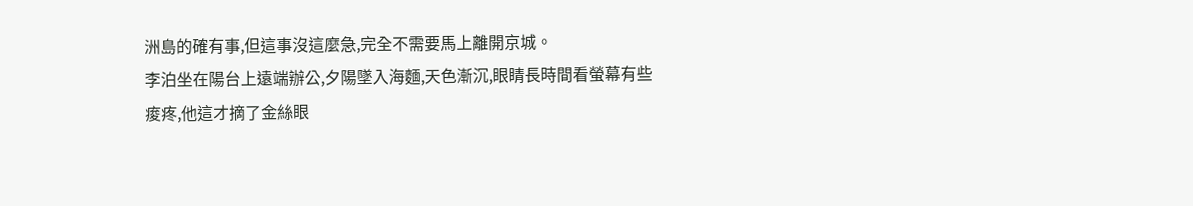洲島的確有事,但這事沒這麼急,完全不需要馬上離開京城。
李泊坐在陽台上遠端辦公,夕陽墜入海麵,天色漸沉,眼睛長時間看螢幕有些痠疼,他這才摘了金絲眼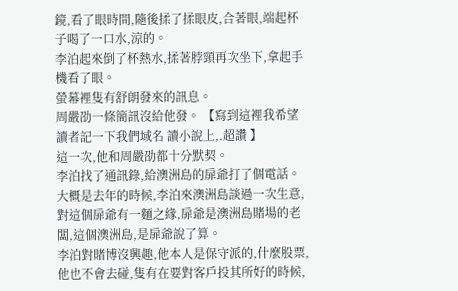鏡,看了眼時間,隨後揉了揉眼皮,合著眼,端起杯子喝了一口水,涼的。
李泊起來倒了杯熱水,揉著脖頸再次坐下,拿起手機看了眼。
螢幕裡隻有舒朗發來的訊息。
周嚴劭一條簡訊沒給他發。 【寫到這裡我希望讀者記一下我們域名 讀小說上,.超讚 】
這一次,他和周嚴劭都十分默契。
李泊找了通訊錄,給澳洲島的扉爺打了個電話。
大概是去年的時候,李泊來澳洲島談過一次生意,對這個扉爺有一麵之緣,扉爺是澳洲島賭場的老闆,這個澳洲島,是扉爺說了算。
李泊對賭博沒興趣,他本人是保守派的,什麼股票,他也不會去碰,隻有在要對客戶投其所好的時候,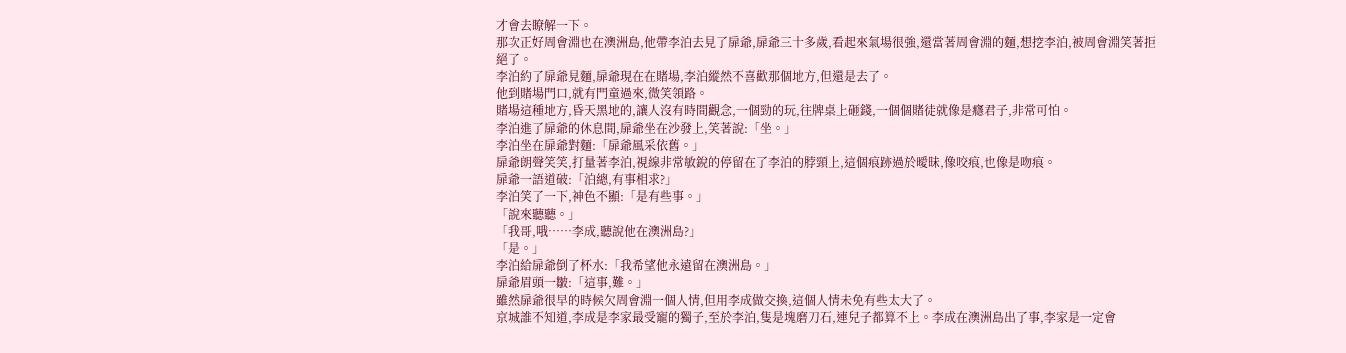才會去瞭解一下。
那次正好周會淵也在澳洲島,他帶李泊去見了扉爺,扉爺三十多歲,看起來氣場很強,還當著周會淵的麵,想挖李泊,被周會淵笑著拒絕了。
李泊約了扉爺見麵,扉爺現在在賭場,李泊縱然不喜歡那個地方,但還是去了。
他到賭場門口,就有門童過來,微笑領路。
賭場這種地方,昏天黑地的,讓人沒有時間觀念,一個勁的玩,往牌桌上砸錢,一個個賭徒就像是癮君子,非常可怕。
李泊進了扉爺的休息間,扉爺坐在沙發上,笑著說:「坐。」
李泊坐在扉爺對麵:「扉爺風采依舊。」
扉爺朗聲笑笑,打量著李泊,視線非常敏銳的停留在了李泊的脖頸上,這個痕跡過於曖昧,像咬痕,也像是吻痕。
扉爺一語道破:「泊總,有事相求?」
李泊笑了一下,神色不顯:「是有些事。」
「說來聽聽。」
「我哥,哦……李成,聽說他在澳洲島?」
「是。」
李泊給扉爺倒了杯水:「我希望他永遠留在澳洲島。」
扉爺眉頭一皺:「這事,難。」
雖然扉爺很早的時候欠周會淵一個人情,但用李成做交換,這個人情未免有些太大了。
京城誰不知道,李成是李家最受寵的獨子,至於李泊,隻是塊磨刀石,連兒子都算不上。李成在澳洲島出了事,李家是一定會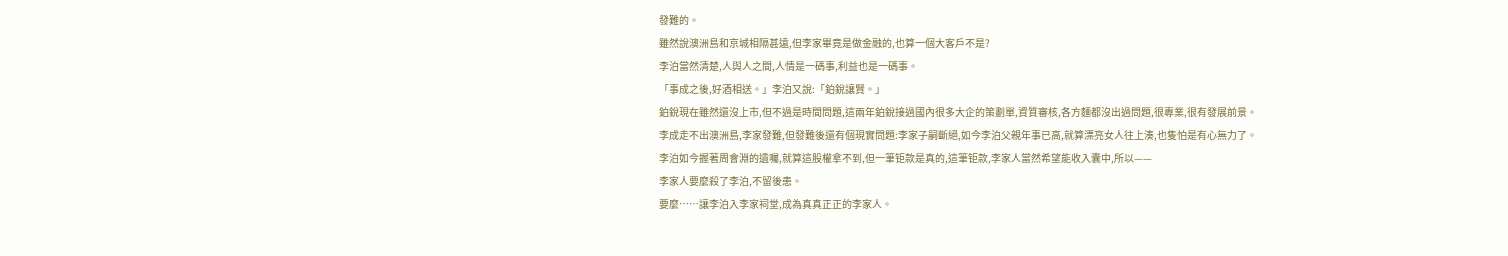發難的。
雖然說澳洲島和京城相隔甚遠,但李家畢竟是做金融的,也算一個大客戶不是?
李泊當然清楚,人與人之間,人情是一碼事,利益也是一碼事。
「事成之後,好酒相送。」李泊又說:「鉑銳讓賢。」
鉑銳現在雖然還沒上市,但不過是時間問題,這兩年鉑銳接過國內很多大企的策劃單,資質審核,各方麵都沒出過問題,很專業,很有發展前景。
李成走不出澳洲島,李家發難,但發難後還有個現實問題:李家子嗣斷絕,如今李泊父親年事已高,就算漂亮女人往上湊,也隻怕是有心無力了。
李泊如今握著周會淵的遺囑,就算這股權拿不到,但一筆钜款是真的,這筆钜款,李家人當然希望能收入囊中,所以——
李家人要麼殺了李泊,不留後患。
要麼……讓李泊入李家祠堂,成為真真正正的李家人。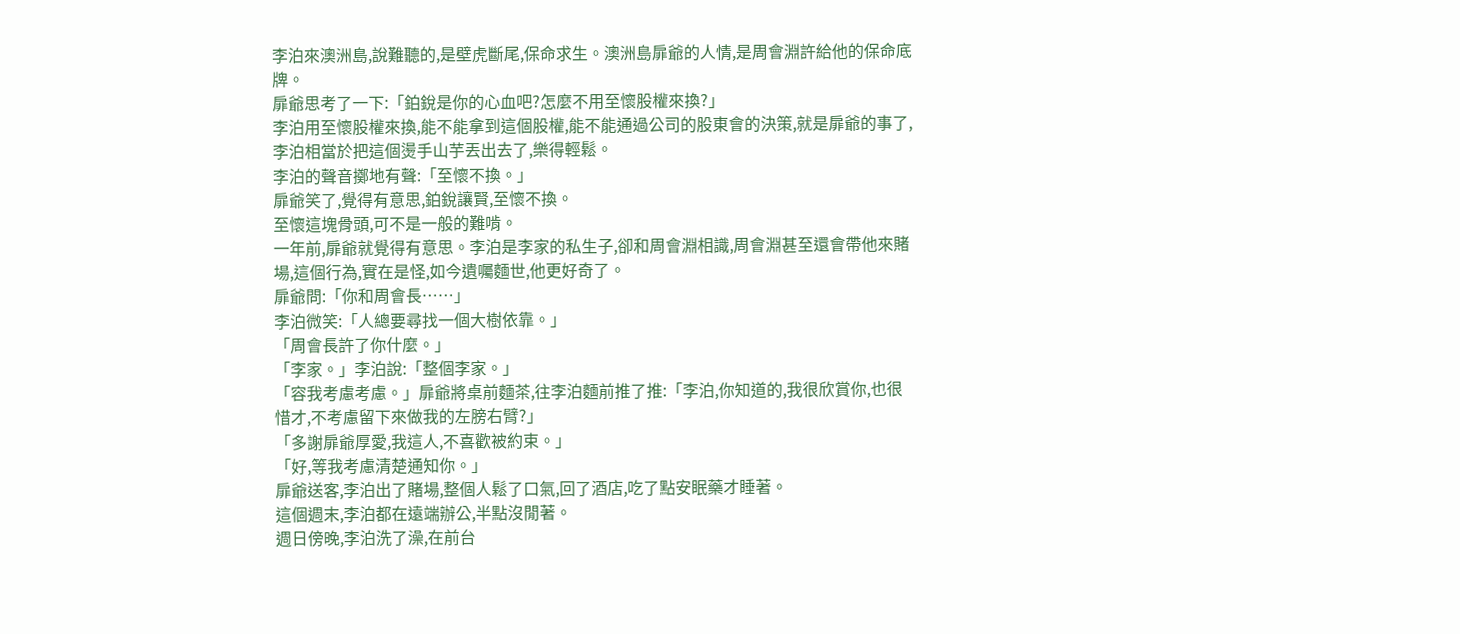李泊來澳洲島,說難聽的,是壁虎斷尾,保命求生。澳洲島扉爺的人情,是周會淵許給他的保命底牌。
扉爺思考了一下:「鉑銳是你的心血吧?怎麼不用至懷股權來換?」
李泊用至懷股權來換,能不能拿到這個股權,能不能通過公司的股東會的決策,就是扉爺的事了,李泊相當於把這個燙手山芋丟出去了,樂得輕鬆。
李泊的聲音擲地有聲:「至懷不換。」
扉爺笑了,覺得有意思,鉑銳讓賢,至懷不換。
至懷這塊骨頭,可不是一般的難啃。
一年前,扉爺就覺得有意思。李泊是李家的私生子,卻和周會淵相識,周會淵甚至還會帶他來賭場,這個行為,實在是怪,如今遺囑麵世,他更好奇了。
扉爺問:「你和周會長……」
李泊微笑:「人總要尋找一個大樹依靠。」
「周會長許了你什麼。」
「李家。」李泊說:「整個李家。」
「容我考慮考慮。」扉爺將桌前麵茶,往李泊麵前推了推:「李泊,你知道的,我很欣賞你,也很惜才,不考慮留下來做我的左膀右臂?」
「多謝扉爺厚愛,我這人,不喜歡被約束。」
「好,等我考慮清楚通知你。」
扉爺送客,李泊出了賭場,整個人鬆了口氣,回了酒店,吃了點安眠藥才睡著。
這個週末,李泊都在遠端辦公,半點沒閒著。
週日傍晚,李泊洗了澡,在前台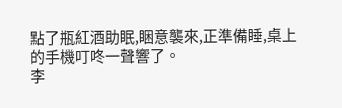點了瓶紅酒助眠,睏意襲來,正準備睡,桌上的手機叮咚一聲響了。
李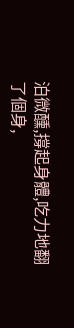泊微醺,撐起身體,吃力地翻了個身,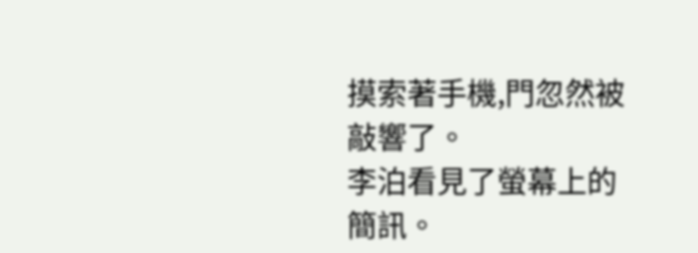摸索著手機,門忽然被敲響了。
李泊看見了螢幕上的簡訊。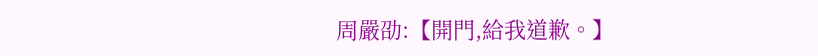周嚴劭:【開門,給我道歉。】